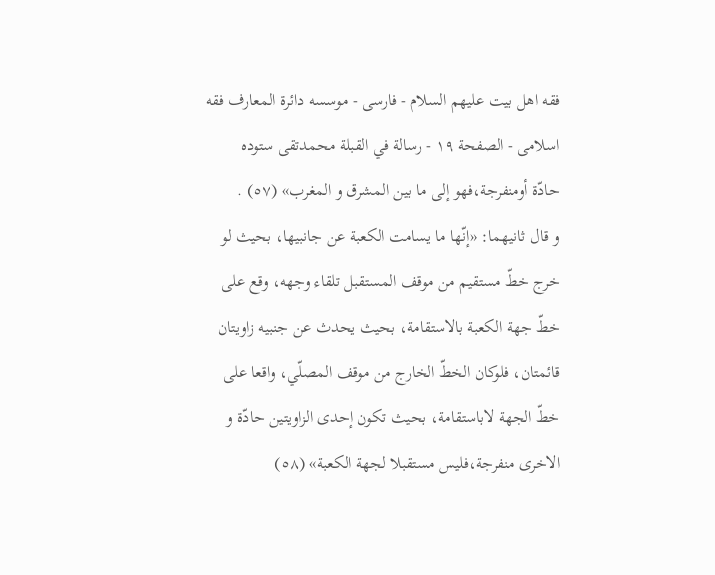فقه اهل بیت علیهم السلام - فارسی - موسسه دائرة المعارف فقه اسلامی - الصفحة ١٩ - رسالة في القبلة محمدتقى ستوده
حادّة أومنفرجة،فهو إلى ما بين المشرق و المغرب» (٥٧) .
و قال ثانيهما: «إنّها ما يسامت الكعبة عن جانبيها، بحيث لو خرج خطّ مستقيم من موقف المستقبل تلقاء وجهه، وقع على خطّ جهة الكعبة بالاستقامة، بحيث يحدث عن جنبيه زاويتان قائمتان، فلوكان الخطّ الخارج من موقف المصلّي، واقعا على خطّ الجهة لاباستقامة، بحيث تكون إحدى الزاويتين حادّة و الاخرى منفرجة،فليس مستقبلا لجهة الكعبة» (٥٨)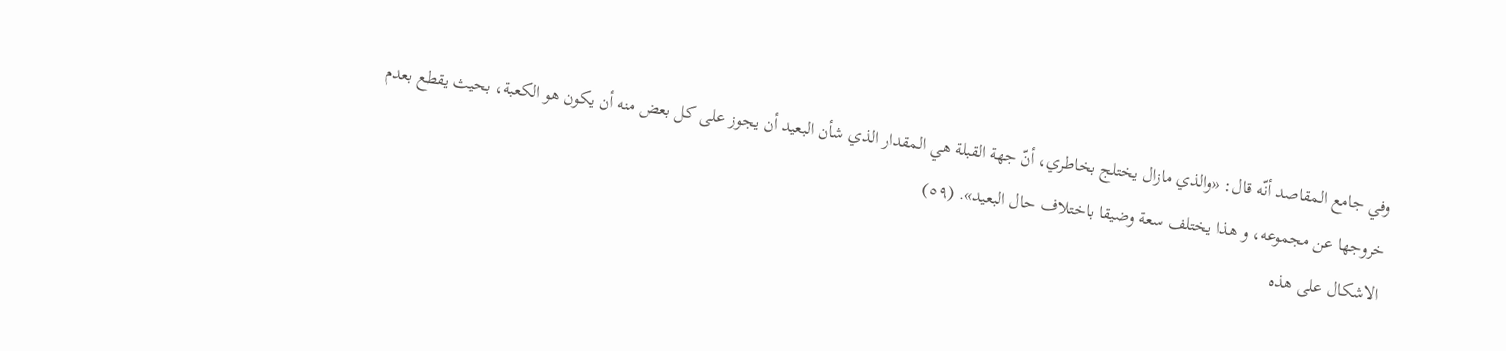وفي جامع المقاصد أنّه قال: «والذي مازال يختلج بخاطري، أنّ جهة القبلة هي المقدار الذي شأن البعيد أن يجوز على كل بعض منه أن يكون هو الكعبة، بحيث يقطع بعدم خروجها عن مجموعه، و هذا يختلف سعة وضيقا باختلاف حال البعيد». (٥٩)
الاشكال على هذه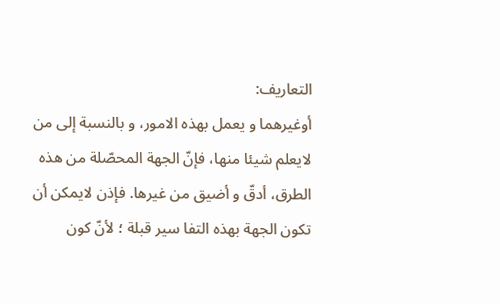التعاريف:
أوغيرهما و يعمل بهذه الامور، و بالنسبة إلى من لايعلم شيئا منها، فإنّ الجهة المحصّلة من هذه الطرق، أدقّ و أضيق من غيرها. فإذن لايمكن أن تكون الجهة بهذه التفا سير قبلة ؛ لأنّ كون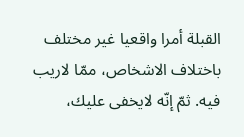القبلة أمرا واقعيا غير مختلف باختلاف الاشخاص، ممّا لاريب فيه. ثمّ إنّه لايخفى عليك،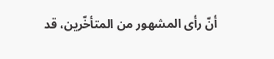أنّ رأى المشهور من المتأخّرين، قد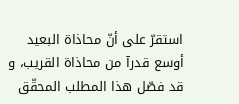استقرّ على أنّ محاذاة البعيد أوسع قدرآ من محاذاة القريب، و قد فصّل هذا المطلب المحقّق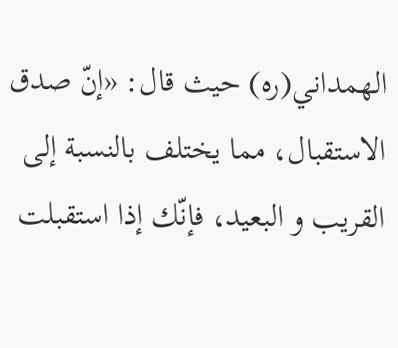الهمداني(ره) حيث قال: «إنّ صدق الاستقبال، مما يختلف بالنسبة إلى القريب و البعيد، فإنّك إذا استقبلت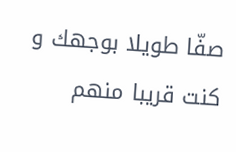صفّا طويلا بوجهك و كنت قريبا منهم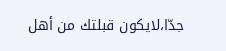جدّا،لايكون قبلتك من أهل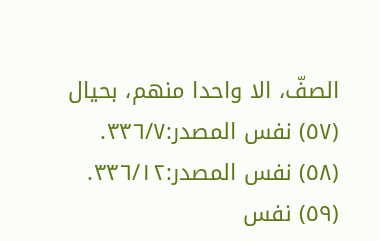الصفّ، الا واحدا منهم، بحيال
(٥٧) نفس المصدر:٣٣٦/٧.
(٥٨) نفس المصدر:٣٣٦/١٢.
(٥٩) نفس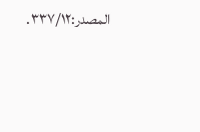المصدر:٣٣٧/١٢.